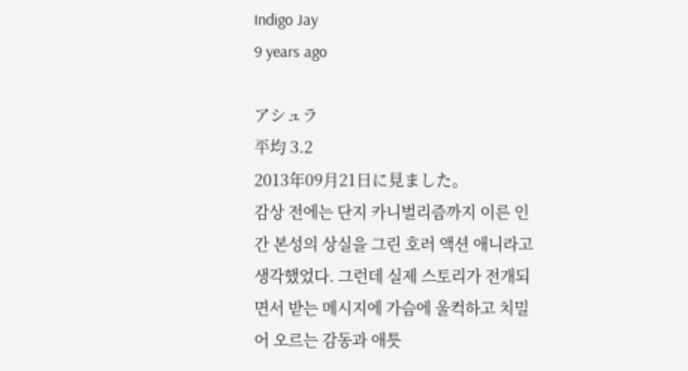Indigo Jay
9 years ago

アシュラ
平均 3.2
2013年09月21日に見ました。
감상 전에는 단지 카니벌리즘까지 이른 인간 본성의 상실을 그린 호러 액션 애니라고 생각했었다. 그런데 실제 스토리가 전개되면서 받는 메시지에 가슴에 울컥하고 치밀어 오르는 감동과 애틋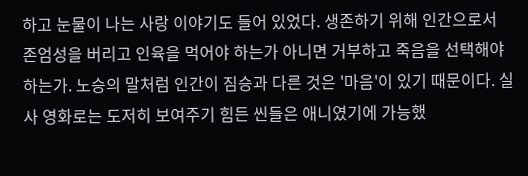하고 눈물이 나는 사랑 이야기도 들어 있었다. 생존하기 위해 인간으로서 존엄성을 버리고 인육을 먹어야 하는가 아니면 거부하고 죽음을 선택해야 하는가. 노승의 말처럼 인간이 짐승과 다른 것은 '마음'이 있기 때문이다. 실사 영화로는 도저히 보여주기 힘든 씬들은 애니였기에 가능했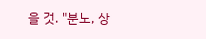을 것. "분노, 상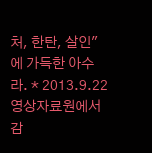처, 한탄, 살인"에 가득한 아수라. * 2013.9.22 영상자료원에서 감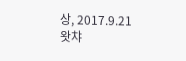상, 2017.9.21 왓챠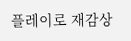플레이로 재감상